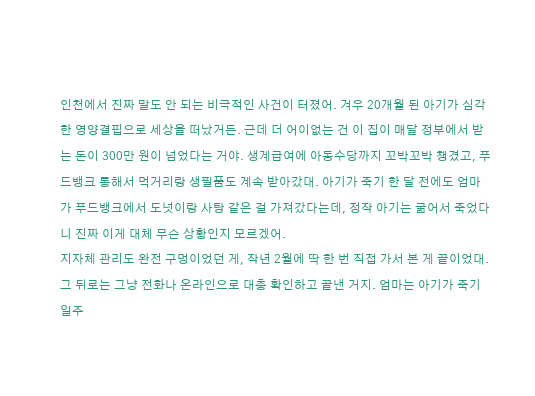인천에서 진짜 말도 안 되는 비극적인 사건이 터졌어. 겨우 20개월 된 아기가 심각한 영양결핍으로 세상을 떠났거든. 근데 더 어이없는 건 이 집이 매달 정부에서 받는 돈이 300만 원이 넘었다는 거야. 생계급여에 아동수당까지 꼬박꼬박 챙겼고, 푸드뱅크 통해서 먹거리랑 생필품도 계속 받아갔대. 아기가 죽기 한 달 전에도 엄마가 푸드뱅크에서 도넛이랑 사탕 같은 걸 가져갔다는데, 정작 아기는 굶어서 죽었다니 진짜 이게 대체 무슨 상황인지 모르겠어.
지자체 관리도 완전 구멍이었던 게, 작년 2월에 딱 한 번 직접 가서 본 게 끝이었대. 그 뒤로는 그냥 전화나 온라인으로 대충 확인하고 끝낸 거지. 엄마는 아기가 죽기 일주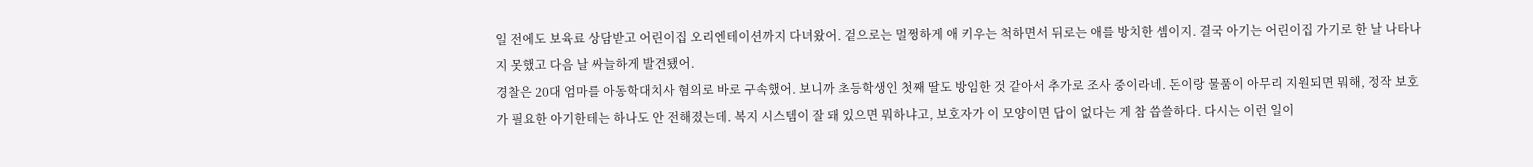일 전에도 보육료 상담받고 어린이집 오리엔테이션까지 다녀왔어. 겉으로는 멀쩡하게 애 키우는 척하면서 뒤로는 애를 방치한 셈이지. 결국 아기는 어린이집 가기로 한 날 나타나지 못했고 다음 날 싸늘하게 발견됐어.
경찰은 20대 엄마를 아동학대치사 혐의로 바로 구속했어. 보니까 초등학생인 첫째 딸도 방임한 것 같아서 추가로 조사 중이라네. 돈이랑 물품이 아무리 지원되면 뭐해, 정작 보호가 필요한 아기한테는 하나도 안 전해졌는데. 복지 시스템이 잘 돼 있으면 뭐하냐고, 보호자가 이 모양이면 답이 없다는 게 참 씁쓸하다. 다시는 이런 일이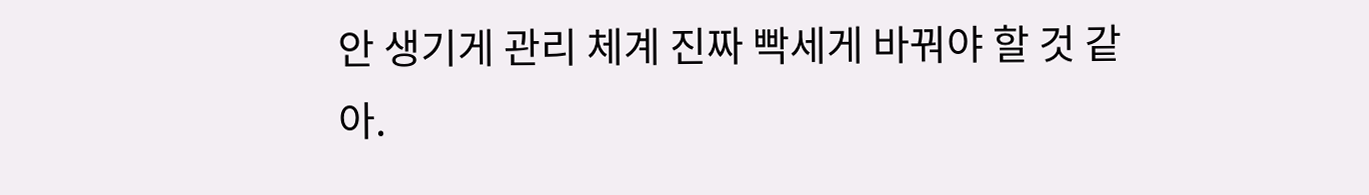안 생기게 관리 체계 진짜 빡세게 바꿔야 할 것 같아.